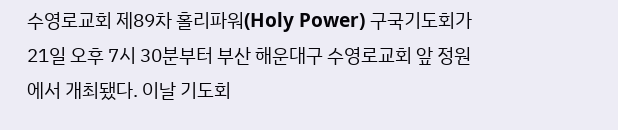수영로교회 제89차 홀리파워(Holy Power) 구국기도회가 21일 오후 7시 30분부터 부산 해운대구 수영로교회 앞 정원에서 개최됐다. 이날 기도회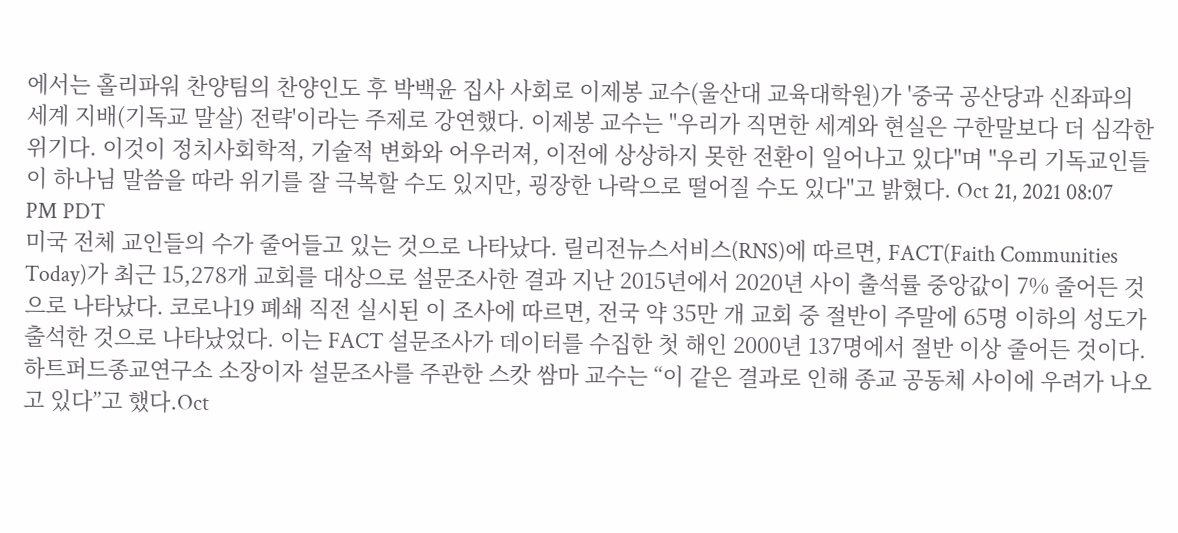에서는 홀리파워 찬양팀의 찬양인도 후 박백윤 집사 사회로 이제봉 교수(울산대 교육대학원)가 '중국 공산당과 신좌파의 세계 지배(기독교 말살) 전략'이라는 주제로 강연했다. 이제봉 교수는 "우리가 직면한 세계와 현실은 구한말보다 더 심각한 위기다. 이것이 정치사회학적, 기술적 변화와 어우러져, 이전에 상상하지 못한 전환이 일어나고 있다"며 "우리 기독교인들이 하나님 말씀을 따라 위기를 잘 극복할 수도 있지만, 굉장한 나락으로 떨어질 수도 있다"고 밝혔다. Oct 21, 2021 08:07 PM PDT
미국 전체 교인들의 수가 줄어들고 있는 것으로 나타났다. 릴리전뉴스서비스(RNS)에 따르면, FACT(Faith Communities Today)가 최근 15,278개 교회를 대상으로 설문조사한 결과 지난 2015년에서 2020년 사이 출석률 중앙값이 7% 줄어든 것으로 나타났다. 코로나19 폐쇄 직전 실시된 이 조사에 따르면, 전국 약 35만 개 교회 중 절반이 주말에 65명 이하의 성도가 출석한 것으로 나타났었다. 이는 FACT 설문조사가 데이터를 수집한 첫 해인 2000년 137명에서 절반 이상 줄어든 것이다. 하트퍼드종교연구소 소장이자 설문조사를 주관한 스캇 쌈마 교수는 “이 같은 결과로 인해 종교 공동체 사이에 우려가 나오고 있다”고 했다.Oct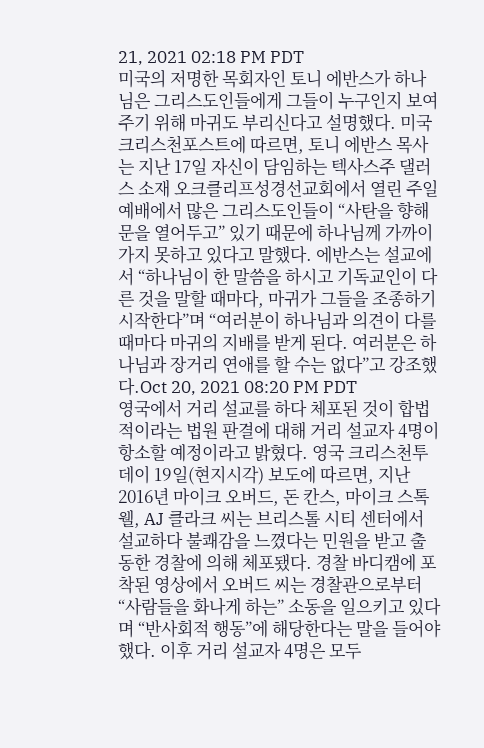21, 2021 02:18 PM PDT
미국의 저명한 목회자인 토니 에반스가 하나님은 그리스도인들에게 그들이 누구인지 보여주기 위해 마귀도 부리신다고 설명했다. 미국 크리스천포스트에 따르면, 토니 에반스 목사는 지난 17일 자신이 담임하는 텍사스주 댈러스 소재 오크클리프성경선교회에서 열린 주일예배에서 많은 그리스도인들이 “사탄을 향해 문을 열어두고” 있기 때문에 하나님께 가까이 가지 못하고 있다고 말했다. 에반스는 설교에서 “하나님이 한 말씀을 하시고 기독교인이 다른 것을 말할 때마다, 마귀가 그들을 조종하기 시작한다”며 “여러분이 하나님과 의견이 다를 때마다 마귀의 지배를 받게 된다. 여러분은 하나님과 장거리 연애를 할 수는 없다”고 강조했다.Oct 20, 2021 08:20 PM PDT
영국에서 거리 설교를 하다 체포된 것이 합법적이라는 법원 판결에 대해 거리 설교자 4명이 항소할 예정이라고 밝혔다. 영국 크리스천투데이 19일(현지시각) 보도에 따르면, 지난 2016년 마이크 오버드, 돈 칸스, 마이크 스톡웰, AJ 클라크 씨는 브리스톨 시티 센터에서 설교하다 불쾌감을 느꼈다는 민원을 받고 출동한 경찰에 의해 체포됐다. 경찰 바디캠에 포착된 영상에서 오버드 씨는 경찰관으로부터 “사람들을 화나게 하는” 소동을 일으키고 있다며 “반사회적 행동”에 해당한다는 말을 들어야 했다. 이후 거리 설교자 4명은 모두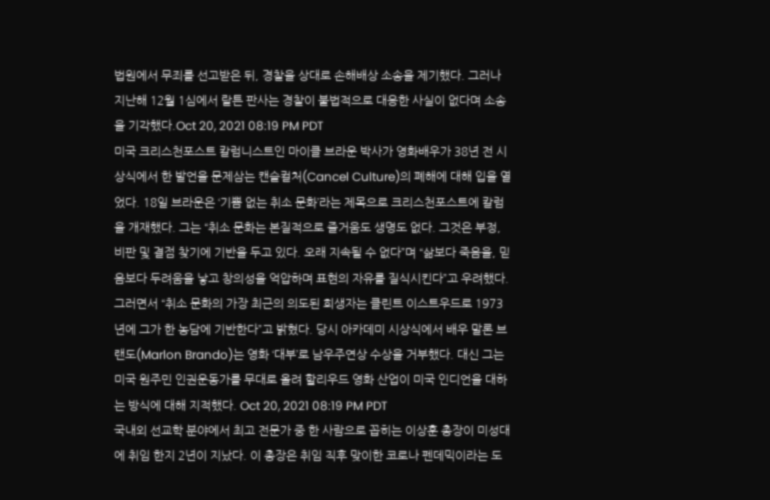법원에서 무죄를 선고받은 뒤, 경찰을 상대로 손해배상 소송을 제기했다. 그러나 지난해 12월 1심에서 랄튼 판사는 경찰이 불법적으로 대응한 사실이 없다며 소송을 기각했다.Oct 20, 2021 08:19 PM PDT
미국 크리스천포스트 칼럼니스트인 마이클 브라운 박사가 영화배우가 38년 전 시상식에서 한 발언을 문제삼는 캔슬컬처(Cancel Culture)의 폐해에 대해 입을 열었다. 18일 브라운은 ‘기쁨 없는 취소 문화’라는 제목으로 크리스천포스트에 칼럼을 개재했다. 그는 “취소 문화는 본질적으로 즐거움도 생명도 없다. 그것은 부정, 비판 및 결점 찾기에 기반을 두고 있다. 오래 지속될 수 없다”며 “삶보다 죽음을, 믿음보다 두려움을 낳고 창의성을 억압하며 표현의 자유를 질식시킨다”고 우려했다. 그러면서 “취소 문화의 가장 최근의 의도된 희생자는 클린트 이스트우드로 1973년에 그가 한 농담에 기반한다”고 밝혔다. 당시 아카데미 시상식에서 배우 말론 브랜도(Marlon Brando)는 영화 ‘대부’로 남우주연상 수상을 거부했다. 대신 그는 미국 원주민 인권운동가를 무대로 올려 할리우드 영화 산업이 미국 인디언을 대하는 방식에 대해 지적했다. Oct 20, 2021 08:19 PM PDT
국내외 선교학 분야에서 최고 전문가 중 한 사람으로 꼽히는 이상훈 총장이 미성대에 취임 한지 2년이 지났다. 이 총장은 취임 직후 맞이한 코로나 펜데믹이라는 도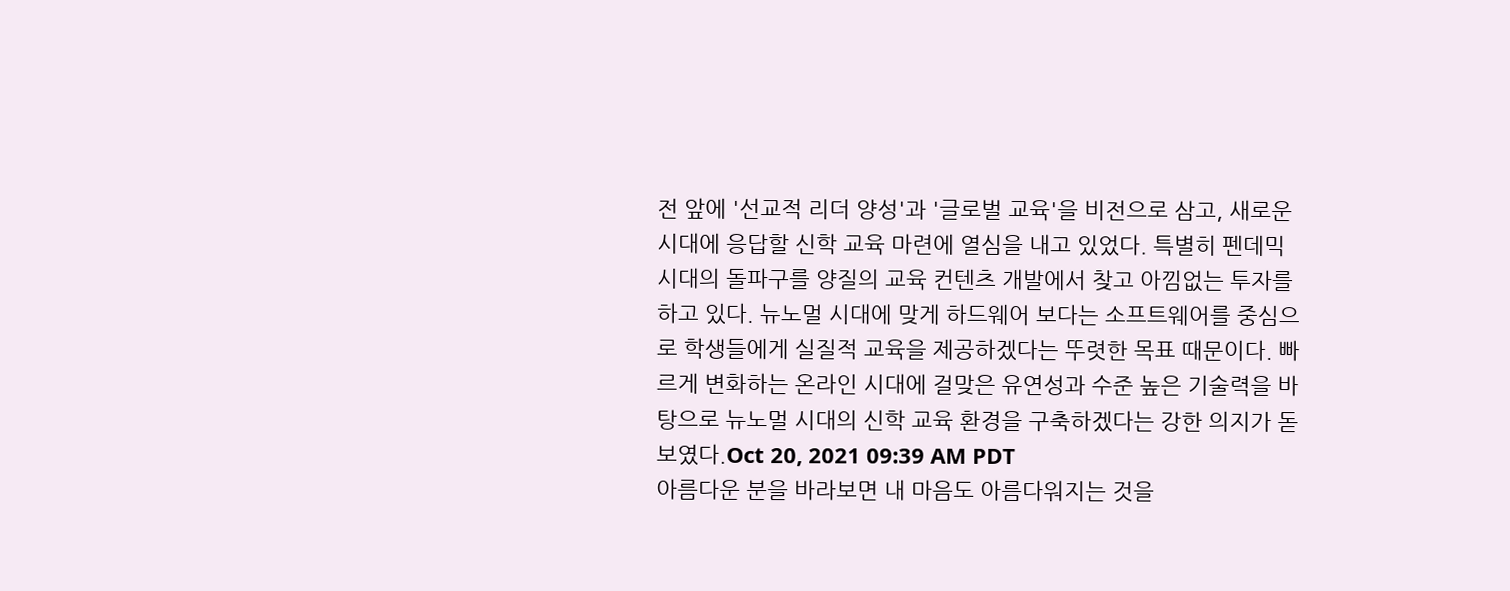전 앞에 '선교적 리더 양성'과 '글로벌 교육'을 비전으로 삼고, 새로운 시대에 응답할 신학 교육 마련에 열심을 내고 있었다. 특별히 펜데믹 시대의 돌파구를 양질의 교육 컨텐츠 개발에서 찾고 아낌없는 투자를 하고 있다. 뉴노멀 시대에 맞게 하드웨어 보다는 소프트웨어를 중심으로 학생들에게 실질적 교육을 제공하겠다는 뚜렷한 목표 때문이다. 빠르게 변화하는 온라인 시대에 걸맞은 유연성과 수준 높은 기술력을 바탕으로 뉴노멀 시대의 신학 교육 환경을 구축하겠다는 강한 의지가 돋보였다.Oct 20, 2021 09:39 AM PDT
아름다운 분을 바라보면 내 마음도 아름다워지는 것을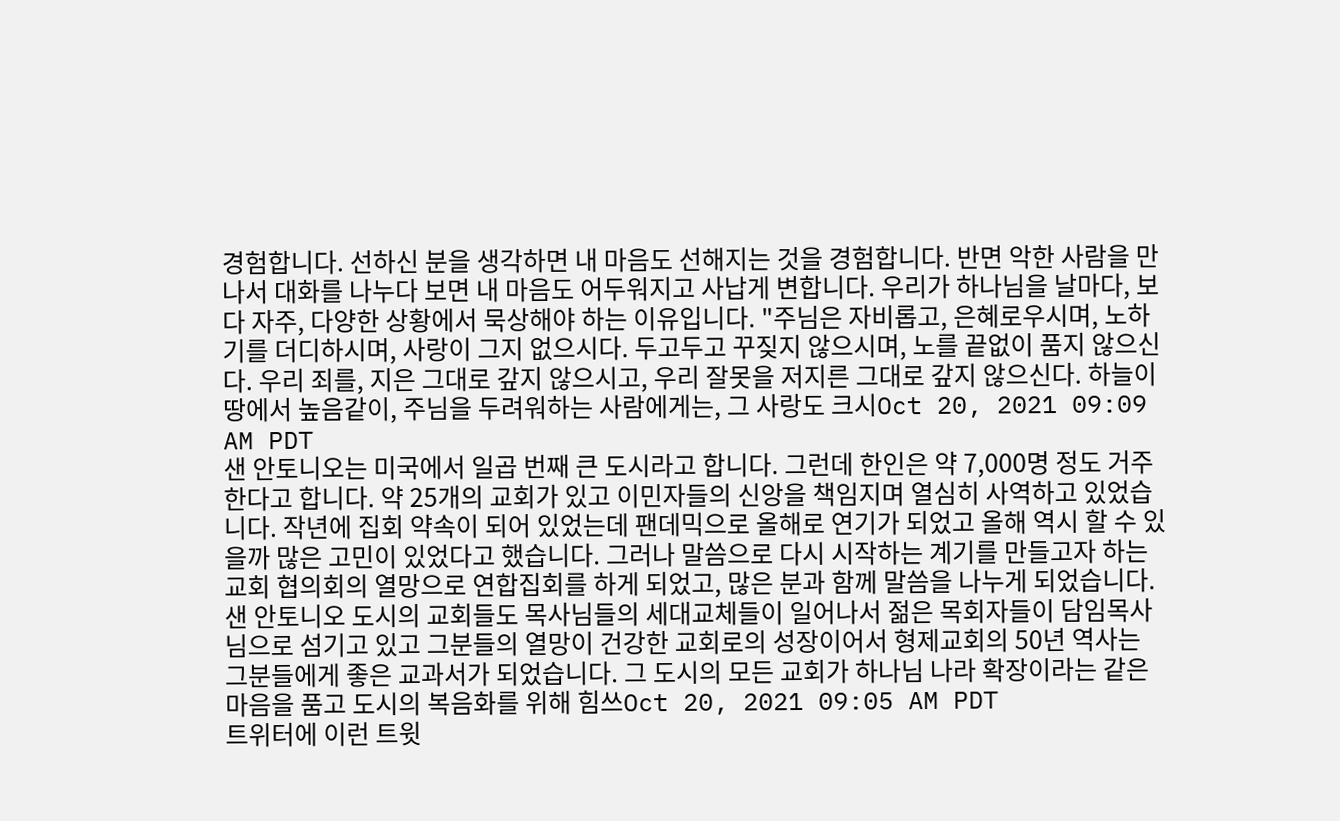경험합니다. 선하신 분을 생각하면 내 마음도 선해지는 것을 경험합니다. 반면 악한 사람을 만나서 대화를 나누다 보면 내 마음도 어두워지고 사납게 변합니다. 우리가 하나님을 날마다, 보다 자주, 다양한 상황에서 묵상해야 하는 이유입니다. "주님은 자비롭고, 은혜로우시며, 노하기를 더디하시며, 사랑이 그지 없으시다. 두고두고 꾸짖지 않으시며, 노를 끝없이 품지 않으신다. 우리 죄를, 지은 그대로 갚지 않으시고, 우리 잘못을 저지른 그대로 갚지 않으신다. 하늘이 땅에서 높음같이, 주님을 두려워하는 사람에게는, 그 사랑도 크시Oct 20, 2021 09:09 AM PDT
샌 안토니오는 미국에서 일곱 번째 큰 도시라고 합니다. 그런데 한인은 약 7,000명 정도 거주한다고 합니다. 약 25개의 교회가 있고 이민자들의 신앙을 책임지며 열심히 사역하고 있었습니다. 작년에 집회 약속이 되어 있었는데 팬데믹으로 올해로 연기가 되었고 올해 역시 할 수 있을까 많은 고민이 있었다고 했습니다. 그러나 말씀으로 다시 시작하는 계기를 만들고자 하는 교회 협의회의 열망으로 연합집회를 하게 되었고, 많은 분과 함께 말씀을 나누게 되었습니다. 샌 안토니오 도시의 교회들도 목사님들의 세대교체들이 일어나서 젊은 목회자들이 담임목사님으로 섬기고 있고 그분들의 열망이 건강한 교회로의 성장이어서 형제교회의 50년 역사는 그분들에게 좋은 교과서가 되었습니다. 그 도시의 모든 교회가 하나님 나라 확장이라는 같은 마음을 품고 도시의 복음화를 위해 힘쓰Oct 20, 2021 09:05 AM PDT
트위터에 이런 트윗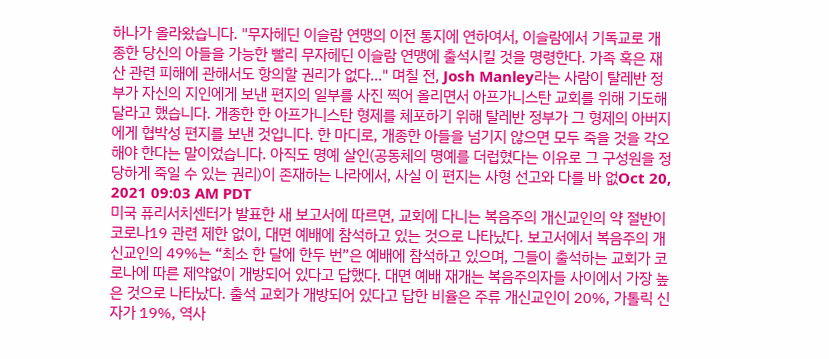하나가 올라왔습니다. "무자헤딘 이슬람 연맹의 이전 통지에 연하여서, 이슬람에서 기독교로 개종한 당신의 아들을 가능한 빨리 무자헤딘 이슬람 연맹에 출석시킬 것을 명령한다. 가족 혹은 재산 관련 피해에 관해서도 항의할 권리가 없다..." 며칠 전, Josh Manley라는 사람이 탈레반 정부가 자신의 지인에게 보낸 편지의 일부를 사진 찍어 올리면서 아프가니스탄 교회를 위해 기도해달라고 했습니다. 개종한 한 아프가니스탄 형제를 체포하기 위해 탈레반 정부가 그 형제의 아버지에게 협박성 편지를 보낸 것입니다. 한 마디로, 개종한 아들을 넘기지 않으면 모두 죽을 것을 각오해야 한다는 말이었습니다. 아직도 명예 살인(공동체의 명예를 더럽혔다는 이유로 그 구성원을 정당하게 죽일 수 있는 권리)이 존재하는 나라에서, 사실 이 편지는 사형 선고와 다를 바 없Oct 20, 2021 09:03 AM PDT
미국 퓨리서치센터가 발표한 새 보고서에 따르면, 교회에 다니는 복음주의 개신교인의 약 절반이코로나19 관련 제한 없이, 대면 예배에 참석하고 있는 것으로 나타났다. 보고서에서 복음주의 개신교인의 49%는 “최소 한 달에 한두 번”은 예배에 참석하고 있으며, 그들이 출석하는 교회가 코로나에 따른 제약없이 개방되어 있다고 답했다. 대면 예배 재개는 복음주의자들 사이에서 가장 높은 것으로 나타났다. 출석 교회가 개방되어 있다고 답한 비율은 주류 개신교인이 20%, 가톨릭 신자가 19%, 역사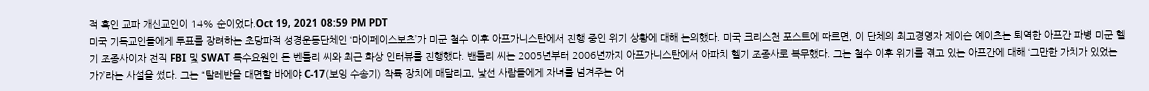적 흑인 교파 개신교인이 14% 순이었다.Oct 19, 2021 08:59 PM PDT
미국 기독교인들에게 투표를 장려하는 초당파적 성경운동단체인 ‘마이페이스보츠’가 미군 철수 이후 아프가니스탄에서 진행 중인 위기 상황에 대해 논의했다. 미국 크리스천 포스트에 따르면, 이 단체의 최고경영자 제이슨 예이츠는 퇴역한 아프간 파병 미군 헬기 조종사이자 전직 FBI 및 SWAT 특수요원인 돈 벤틀리 씨와 최근 화상 인터뷰를 진행했다. 밴틀리 씨는 2005년부터 2006년까지 아프가니스탄에서 아파치 헬기 조종사로 복무했다. 그는 철수 이후 위기를 겪고 있는 아프간에 대해 ‘그만한 가치가 있었는가?’라는 사설을 썼다. 그는 “탈레반을 대면할 바에야 C-17(보잉 수송기) 착륙 장치에 매달리고, 낯선 사람들에게 자녀를 넘겨주는 어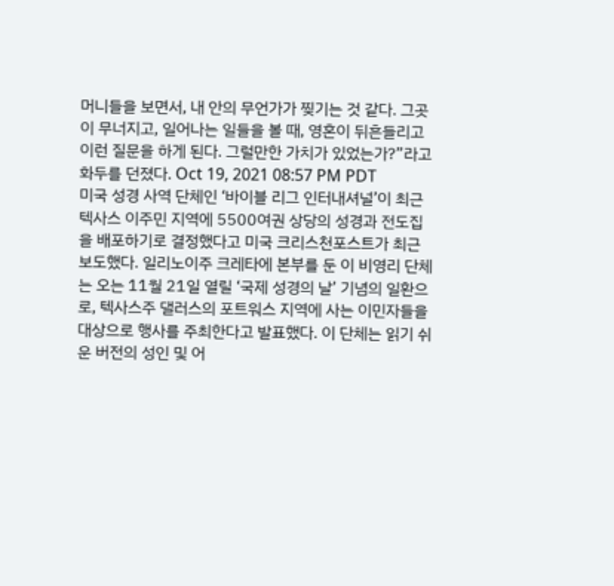머니들을 보면서, 내 안의 무언가가 찢기는 것 같다. 그곳이 무너지고, 일어나는 일들을 볼 때, 영혼이 뒤흔들리고 이런 질문을 하게 된다. 그럴만한 가치가 있었는가?”라고 화두를 던졌다. Oct 19, 2021 08:57 PM PDT
미국 성경 사역 단체인 ‘바이블 리그 인터내셔널’이 최근 텍사스 이주민 지역에 5500여권 상당의 성경과 전도집을 배포하기로 결정했다고 미국 크리스천포스트가 최근 보도했다. 일리노이주 크레타에 본부를 둔 이 비영리 단체는 오는 11월 21일 열릴 ‘국제 성경의 날’ 기념의 일환으로, 텍사스주 댈러스의 포트워스 지역에 사는 이민자들을 대상으로 행사를 주최한다고 발표했다. 이 단체는 읽기 쉬운 버전의 성인 및 어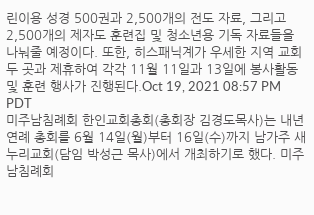린이용 성경 500권과 2,500개의 전도 자료, 그리고 2,500개의 제자도 훈련집 및 청소년용 기독 자료들을 나눠줄 예정이다. 또한, 히스패닉계가 우세한 지역 교회 두 곳과 제휴하여 각각 11월 11일과 13일에 봉사활동 및 훈련 행사가 진행된다.Oct 19, 2021 08:57 PM PDT
미주남침례회 한인교회총회(총회장 김경도목사)는 내년 연례 총회를 6월 14일(월)부터 16일(수)까지 남가주 새누리교회(담임 박성근 목사)에서 개최하기로 했다. 미주남침례회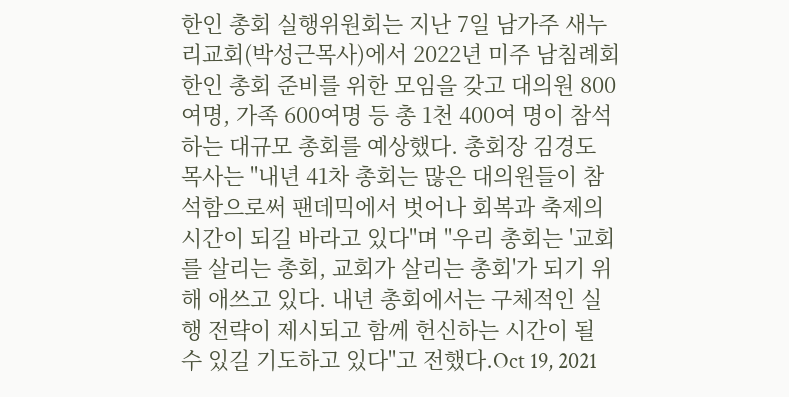한인 총회 실행위원회는 지난 7일 남가주 새누리교회(박성근목사)에서 2022년 미주 남침례회 한인 총회 준비를 위한 모임을 갖고 대의원 800여명, 가족 600여명 등 총 1천 400여 명이 참석하는 대규모 총회를 예상했다. 총회장 김경도 목사는 "내년 41차 총회는 많은 대의원들이 참석함으로써 팬데믹에서 벗어나 회복과 축제의 시간이 되길 바라고 있다"며 "우리 총회는 '교회를 살리는 총회, 교회가 살리는 총회'가 되기 위해 애쓰고 있다. 내년 총회에서는 구체적인 실행 전략이 제시되고 함께 헌신하는 시간이 될 수 있길 기도하고 있다"고 전했다.Oct 19, 2021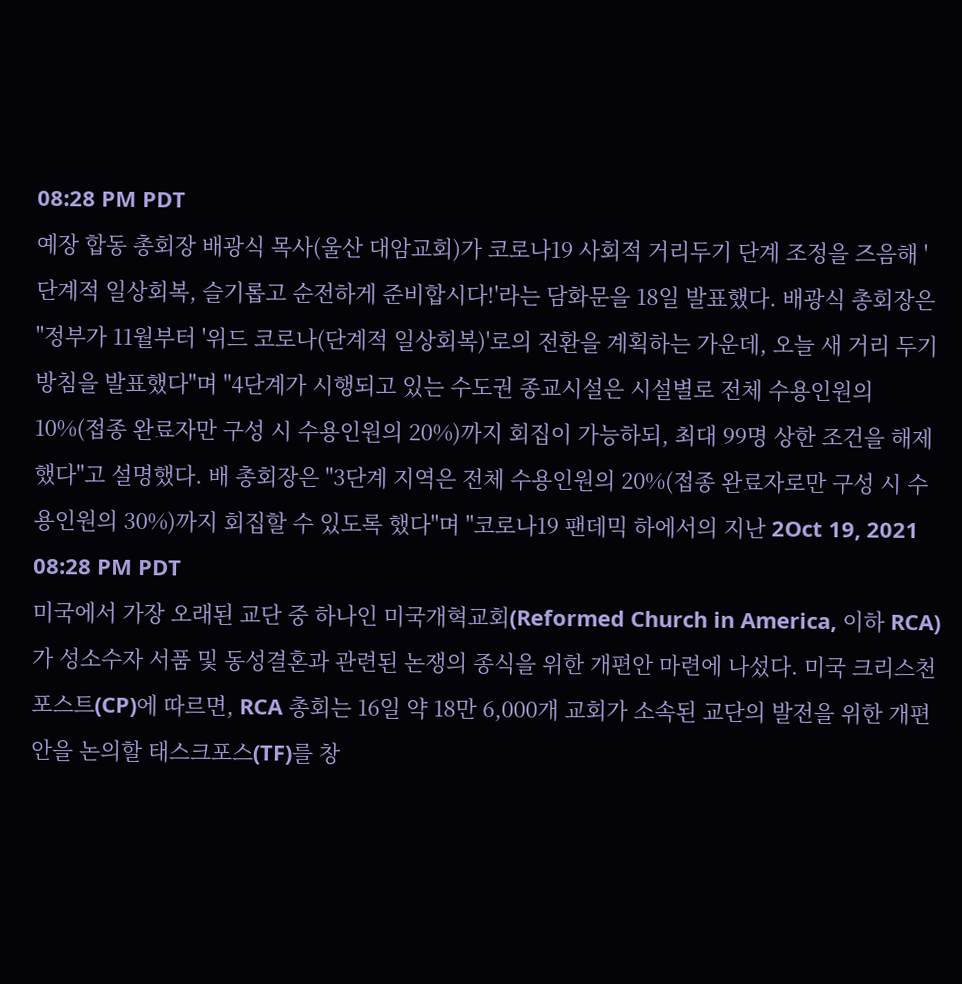08:28 PM PDT
예장 합동 총회장 배광식 목사(울산 대암교회)가 코로나19 사회적 거리두기 단계 조정을 즈음해 '단계적 일상회복, 슬기롭고 순전하게 준비합시다!'라는 담화문을 18일 발표했다. 배광식 총회장은 "정부가 11월부터 '위드 코로나(단계적 일상회복)'로의 전환을 계획하는 가운데, 오늘 새 거리 두기 방침을 발표했다"며 "4단계가 시행되고 있는 수도권 종교시설은 시설별로 전체 수용인원의 10%(접종 완료자만 구성 시 수용인원의 20%)까지 회집이 가능하되, 최대 99명 상한 조건을 해제했다"고 설명했다. 배 총회장은 "3단계 지역은 전체 수용인원의 20%(접종 완료자로만 구성 시 수용인원의 30%)까지 회집할 수 있도록 했다"며 "코로나19 팬데믹 하에서의 지난 2Oct 19, 2021 08:28 PM PDT
미국에서 가장 오래된 교단 중 하나인 미국개혁교회(Reformed Church in America, 이하 RCA)가 성소수자 서품 및 동성결혼과 관련된 논쟁의 종식을 위한 개편안 마련에 나섰다. 미국 크리스천포스트(CP)에 따르면, RCA 총회는 16일 약 18만 6,000개 교회가 소속된 교단의 발전을 위한 개편안을 논의할 태스크포스(TF)를 창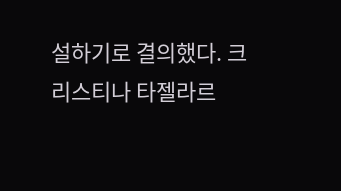설하기로 결의했다. 크리스티나 타젤라르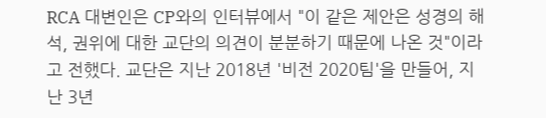RCA 대변인은 CP와의 인터뷰에서 "이 같은 제안은 성경의 해석, 권위에 대한 교단의 의견이 분분하기 때문에 나온 것"이라고 전했다. 교단은 지난 2018년 '비전 2020팀'을 만들어, 지난 3년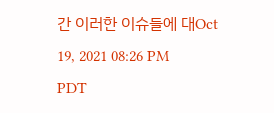간 이러한 이슈들에 대Oct 19, 2021 08:26 PM PDT